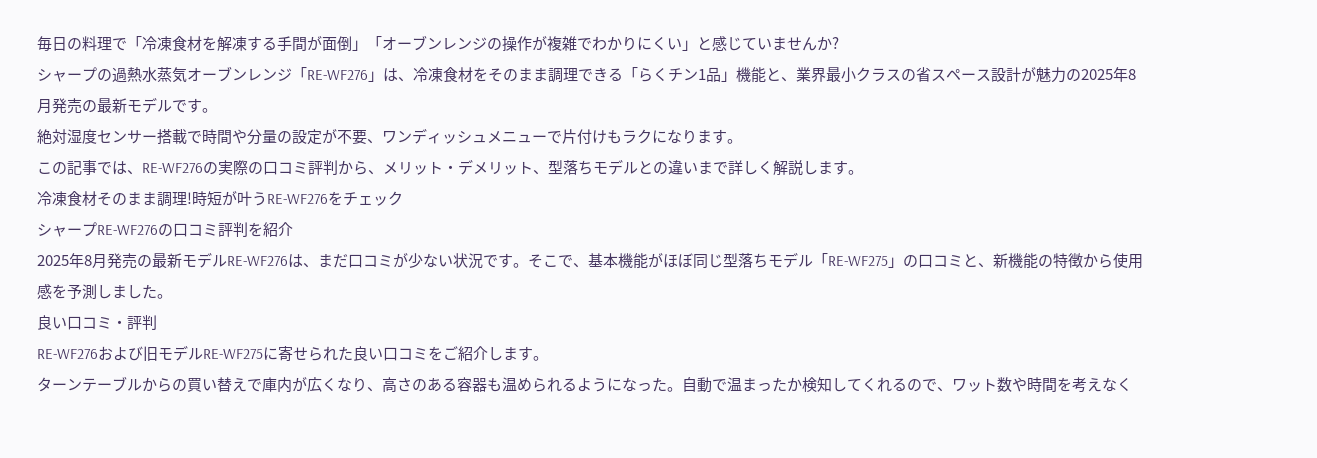毎日の料理で「冷凍食材を解凍する手間が面倒」「オーブンレンジの操作が複雑でわかりにくい」と感じていませんか?
シャープの過熱水蒸気オーブンレンジ「RE-WF276」は、冷凍食材をそのまま調理できる「らくチン1品」機能と、業界最小クラスの省スペース設計が魅力の2025年8月発売の最新モデルです。
絶対湿度センサー搭載で時間や分量の設定が不要、ワンディッシュメニューで片付けもラクになります。
この記事では、RE-WF276の実際の口コミ評判から、メリット・デメリット、型落ちモデルとの違いまで詳しく解説します。
冷凍食材そのまま調理!時短が叶うRE-WF276をチェック
シャープRE-WF276の口コミ評判を紹介
2025年8月発売の最新モデルRE-WF276は、まだ口コミが少ない状況です。そこで、基本機能がほぼ同じ型落ちモデル「RE-WF275」の口コミと、新機能の特徴から使用感を予測しました。
良い口コミ・評判
RE-WF276および旧モデルRE-WF275に寄せられた良い口コミをご紹介します。
ターンテーブルからの買い替えで庫内が広くなり、高さのある容器も温められるようになった。自動で温まったか検知してくれるので、ワット数や時間を考えなく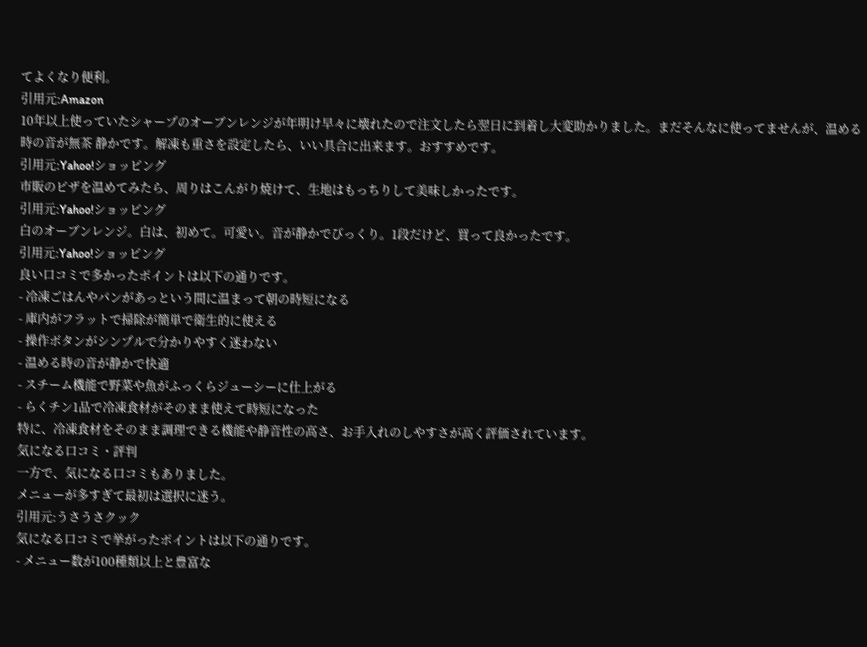てよくなり便利。
引用元:Amazon
10年以上使っていたシャープのオーブンレンジが年明け早々に壊れたので注文したら翌日に到着し大変助かりました。まだそんなに使ってませんが、温める時の音が無茶 静かです。解凍も重さを設定したら、いい具合に出来ます。おすすめです。
引用元:Yahoo!ショッピング
市販のピザを温めてみたら、周りはこんがり焼けて、生地はもっちりして美味しかったです。
引用元:Yahoo!ショッピング
白のオーブンレンジ。白は、初めて。可愛い。音が静かでびっくり。1段だけど、買って良かったです。
引用元:Yahoo!ショッピング
良い口コミで多かったポイントは以下の通りです。
- 冷凍ごはんやパンがあっという間に温まって朝の時短になる
- 庫内がフラットで掃除が簡単で衛生的に使える
- 操作ボタンがシンプルで分かりやすく迷わない
- 温める時の音が静かで快適
- スチーム機能で野菜や魚がふっくらジューシーに仕上がる
- らくチン1品で冷凍食材がそのまま使えて時短になった
特に、冷凍食材をそのまま調理できる機能や静音性の高さ、お手入れのしやすさが高く評価されています。
気になる口コミ・評判
一方で、気になる口コミもありました。
メニューが多すぎて最初は選択に迷う。
引用元:うさうさクック
気になる口コミで挙がったポイントは以下の通りです。
- メニュー数が100種類以上と豊富な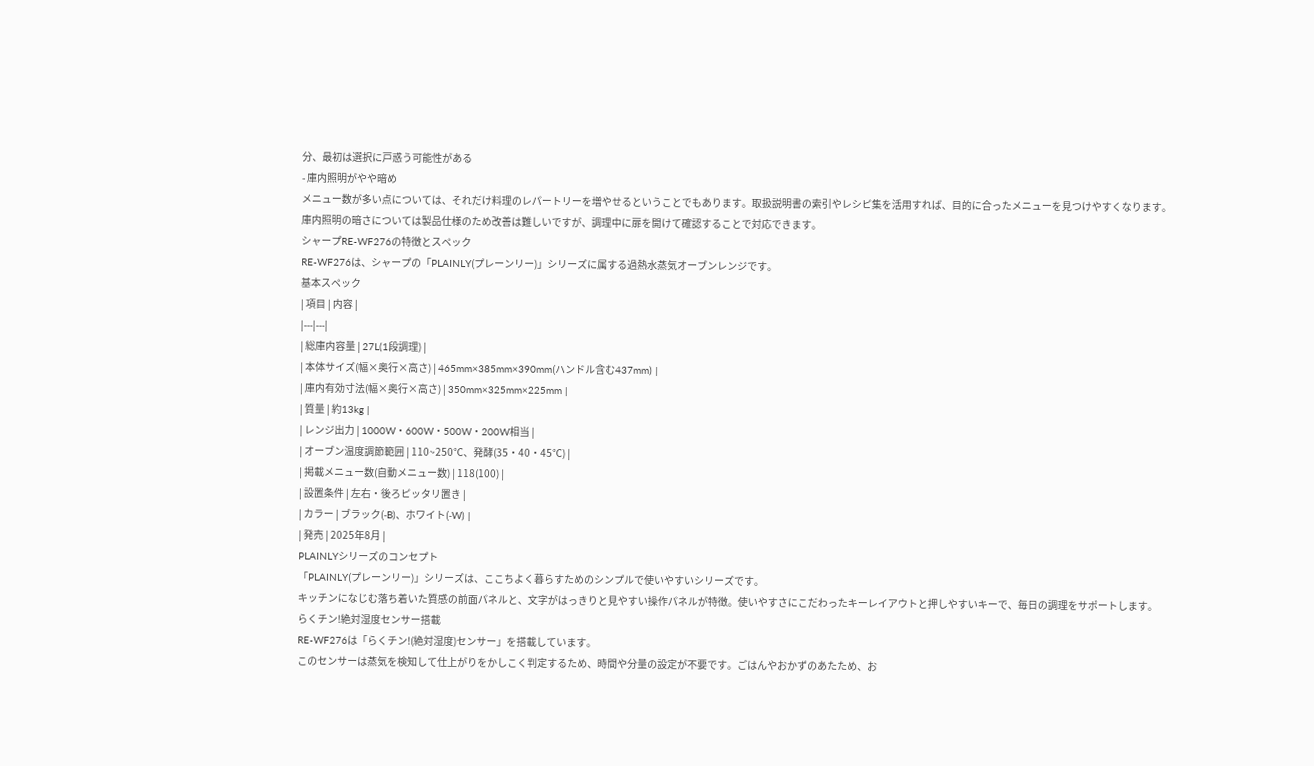分、最初は選択に戸惑う可能性がある
- 庫内照明がやや暗め
メニュー数が多い点については、それだけ料理のレパートリーを増やせるということでもあります。取扱説明書の索引やレシピ集を活用すれば、目的に合ったメニューを見つけやすくなります。
庫内照明の暗さについては製品仕様のため改善は難しいですが、調理中に扉を開けて確認することで対応できます。
シャープRE-WF276の特徴とスペック
RE-WF276は、シャープの「PLAINLY(プレーンリー)」シリーズに属する過熱水蒸気オーブンレンジです。
基本スペック
| 項目 | 内容 |
|---|---|
| 総庫内容量 | 27L(1段調理) |
| 本体サイズ(幅×奥行×高さ) | 465mm×385mm×390mm(ハンドル含む437mm) |
| 庫内有効寸法(幅×奥行×高さ) | 350mm×325mm×225mm |
| 質量 | 約13kg |
| レンジ出力 | 1000W・600W・500W・200W相当 |
| オーブン温度調節範囲 | 110~250℃、発酵(35・40・45℃) |
| 掲載メニュー数(自動メニュー数) | 118(100) |
| 設置条件 | 左右・後ろピッタリ置き |
| カラー | ブラック(-B)、ホワイト(-W) |
| 発売 | 2025年8月 |
PLAINLYシリーズのコンセプト
「PLAINLY(プレーンリー)」シリーズは、ここちよく暮らすためのシンプルで使いやすいシリーズです。
キッチンになじむ落ち着いた質感の前面パネルと、文字がはっきりと見やすい操作パネルが特徴。使いやすさにこだわったキーレイアウトと押しやすいキーで、毎日の調理をサポートします。
らくチン!絶対湿度センサー搭載
RE-WF276は「らくチン!(絶対湿度)センサー」を搭載しています。
このセンサーは蒸気を検知して仕上がりをかしこく判定するため、時間や分量の設定が不要です。ごはんやおかずのあたため、お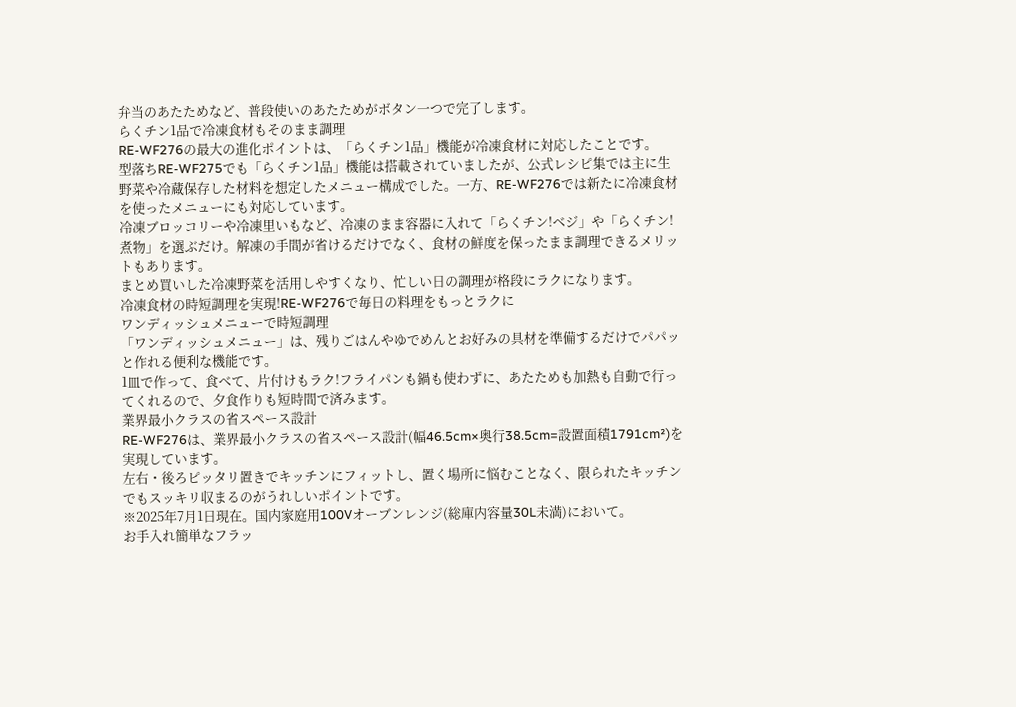弁当のあたためなど、普段使いのあたためがボタン一つで完了します。
らくチン1品で冷凍食材もそのまま調理
RE-WF276の最大の進化ポイントは、「らくチン1品」機能が冷凍食材に対応したことです。
型落ちRE-WF275でも「らくチン1品」機能は搭載されていましたが、公式レシピ集では主に生野菜や冷蔵保存した材料を想定したメニュー構成でした。一方、RE-WF276では新たに冷凍食材を使ったメニューにも対応しています。
冷凍ブロッコリーや冷凍里いもなど、冷凍のまま容器に入れて「らくチン!ベジ」や「らくチン!煮物」を選ぶだけ。解凍の手間が省けるだけでなく、食材の鮮度を保ったまま調理できるメリットもあります。
まとめ買いした冷凍野菜を活用しやすくなり、忙しい日の調理が格段にラクになります。
冷凍食材の時短調理を実現!RE-WF276で毎日の料理をもっとラクに
ワンディッシュメニューで時短調理
「ワンディッシュメニュー」は、残りごはんやゆでめんとお好みの具材を準備するだけでパパッと作れる便利な機能です。
1皿で作って、食べて、片付けもラク!フライパンも鍋も使わずに、あたためも加熱も自動で行ってくれるので、夕食作りも短時間で済みます。
業界最小クラスの省スペース設計
RE-WF276は、業界最小クラスの省スペース設計(幅46.5cm×奥行38.5cm=設置面積1791cm²)を実現しています。
左右・後ろピッタリ置きでキッチンにフィットし、置く場所に悩むことなく、限られたキッチンでもスッキリ収まるのがうれしいポイントです。
※2025年7月1日現在。国内家庭用100Vオーブンレンジ(総庫内容量30L未満)において。
お手入れ簡単なフラッ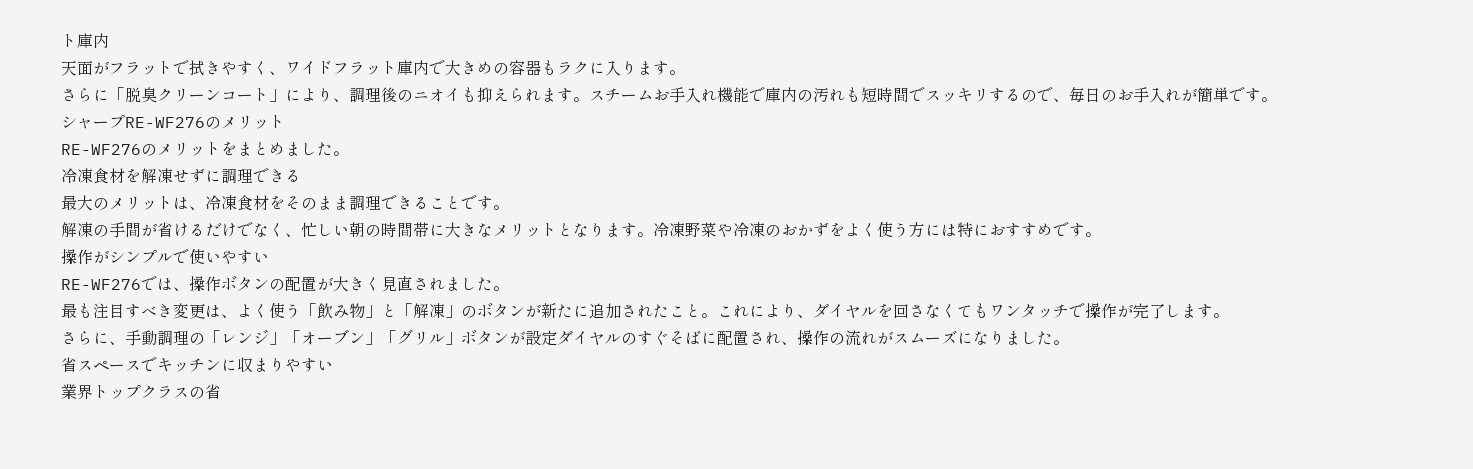ト庫内
天面がフラットで拭きやすく、ワイドフラット庫内で大きめの容器もラクに入ります。
さらに「脱臭クリーンコート」により、調理後のニオイも抑えられます。スチームお手入れ機能で庫内の汚れも短時間でスッキリするので、毎日のお手入れが簡単です。
シャープRE-WF276のメリット
RE-WF276のメリットをまとめました。
冷凍食材を解凍せずに調理できる
最大のメリットは、冷凍食材をそのまま調理できることです。
解凍の手間が省けるだけでなく、忙しい朝の時間帯に大きなメリットとなります。冷凍野菜や冷凍のおかずをよく使う方には特におすすめです。
操作がシンプルで使いやすい
RE-WF276では、操作ボタンの配置が大きく見直されました。
最も注目すべき変更は、よく使う「飲み物」と「解凍」のボタンが新たに追加されたこと。これにより、ダイヤルを回さなくてもワンタッチで操作が完了します。
さらに、手動調理の「レンジ」「オーブン」「グリル」ボタンが設定ダイヤルのすぐそばに配置され、操作の流れがスムーズになりました。
省スペースでキッチンに収まりやすい
業界トップクラスの省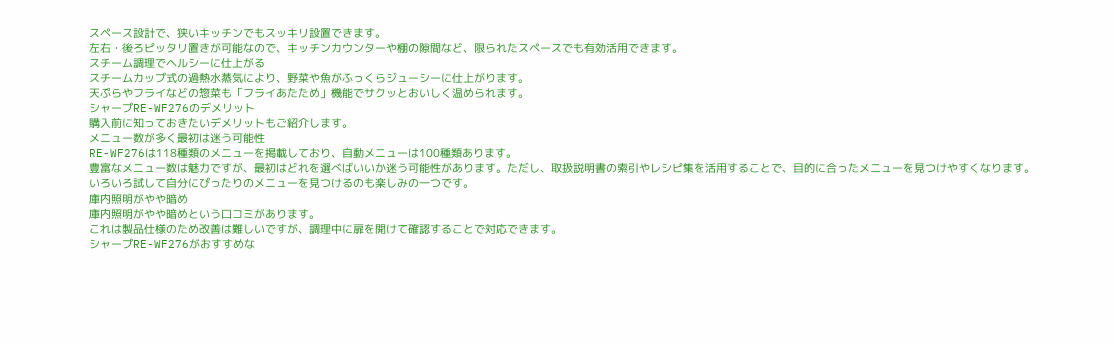スペース設計で、狭いキッチンでもスッキリ設置できます。
左右・後ろピッタリ置きが可能なので、キッチンカウンターや棚の隙間など、限られたスペースでも有効活用できます。
スチーム調理でヘルシーに仕上がる
スチームカップ式の過熱水蒸気により、野菜や魚がふっくらジューシーに仕上がります。
天ぷらやフライなどの惣菜も「フライあたため」機能でサクッとおいしく温められます。
シャープRE-WF276のデメリット
購入前に知っておきたいデメリットもご紹介します。
メニュー数が多く最初は迷う可能性
RE-WF276は118種類のメニューを掲載しており、自動メニューは100種類あります。
豊富なメニュー数は魅力ですが、最初はどれを選べばいいか迷う可能性があります。ただし、取扱説明書の索引やレシピ集を活用することで、目的に合ったメニューを見つけやすくなります。
いろいろ試して自分にぴったりのメニューを見つけるのも楽しみの一つです。
庫内照明がやや暗め
庫内照明がやや暗めという口コミがあります。
これは製品仕様のため改善は難しいですが、調理中に扉を開けて確認することで対応できます。
シャープRE-WF276がおすすめな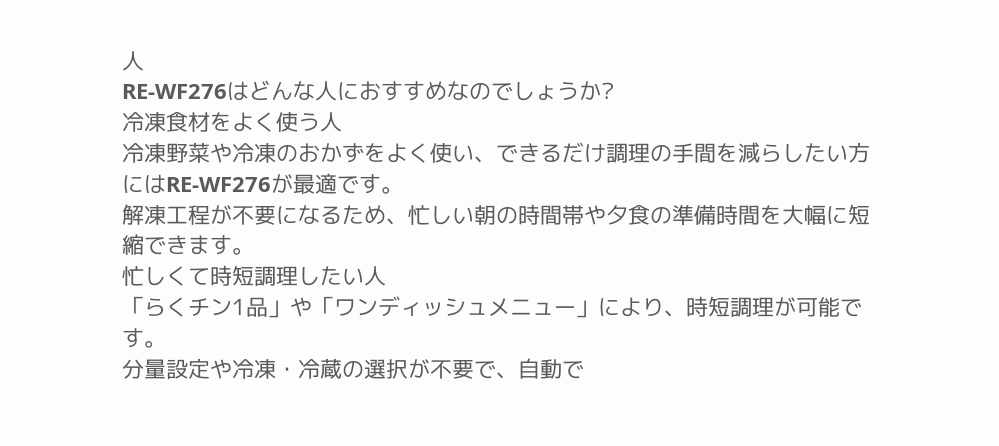人
RE-WF276はどんな人におすすめなのでしょうか?
冷凍食材をよく使う人
冷凍野菜や冷凍のおかずをよく使い、できるだけ調理の手間を減らしたい方にはRE-WF276が最適です。
解凍工程が不要になるため、忙しい朝の時間帯や夕食の準備時間を大幅に短縮できます。
忙しくて時短調理したい人
「らくチン1品」や「ワンディッシュメニュー」により、時短調理が可能です。
分量設定や冷凍・冷蔵の選択が不要で、自動で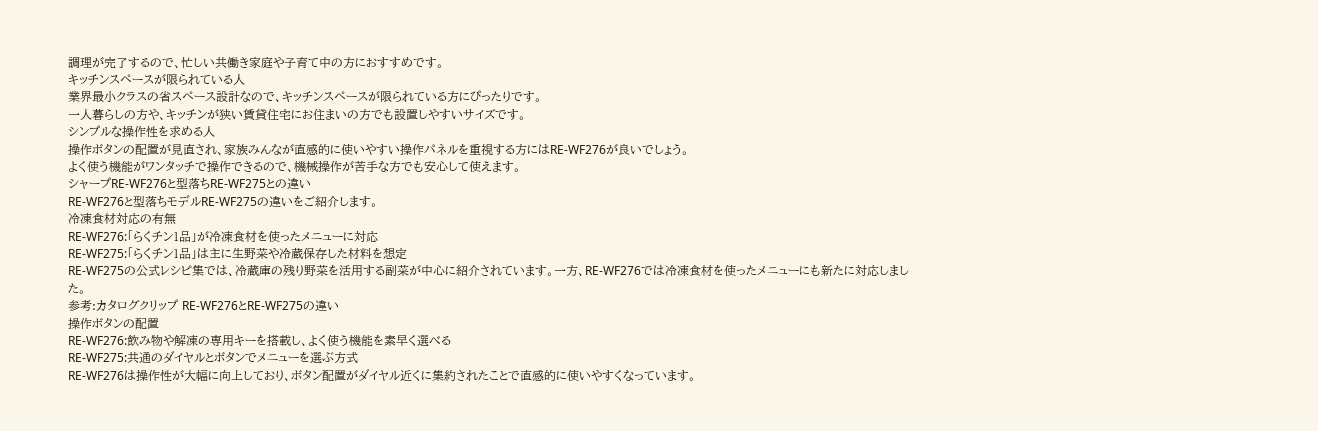調理が完了するので、忙しい共働き家庭や子育て中の方におすすめです。
キッチンスペースが限られている人
業界最小クラスの省スペース設計なので、キッチンスペースが限られている方にぴったりです。
一人暮らしの方や、キッチンが狭い賃貸住宅にお住まいの方でも設置しやすいサイズです。
シンプルな操作性を求める人
操作ボタンの配置が見直され、家族みんなが直感的に使いやすい操作パネルを重視する方にはRE-WF276が良いでしょう。
よく使う機能がワンタッチで操作できるので、機械操作が苦手な方でも安心して使えます。
シャープRE-WF276と型落ちRE-WF275との違い
RE-WF276と型落ちモデルRE-WF275の違いをご紹介します。
冷凍食材対応の有無
RE-WF276:「らくチン1品」が冷凍食材を使ったメニューに対応
RE-WF275:「らくチン1品」は主に生野菜や冷蔵保存した材料を想定
RE-WF275の公式レシピ集では、冷蔵庫の残り野菜を活用する副菜が中心に紹介されています。一方、RE-WF276では冷凍食材を使ったメニューにも新たに対応しました。
参考:カタログクリップ RE-WF276とRE-WF275の違い
操作ボタンの配置
RE-WF276:飲み物や解凍の専用キーを搭載し、よく使う機能を素早く選べる
RE-WF275:共通のダイヤルとボタンでメニューを選ぶ方式
RE-WF276は操作性が大幅に向上しており、ボタン配置がダイヤル近くに集約されたことで直感的に使いやすくなっています。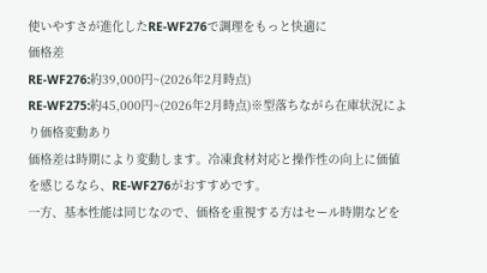使いやすさが進化したRE-WF276で調理をもっと快適に
価格差
RE-WF276:約39,000円~(2026年2月時点)
RE-WF275:約45,000円~(2026年2月時点)※型落ちながら在庫状況により価格変動あり
価格差は時期により変動します。冷凍食材対応と操作性の向上に価値を感じるなら、RE-WF276がおすすめです。
一方、基本性能は同じなので、価格を重視する方はセール時期などを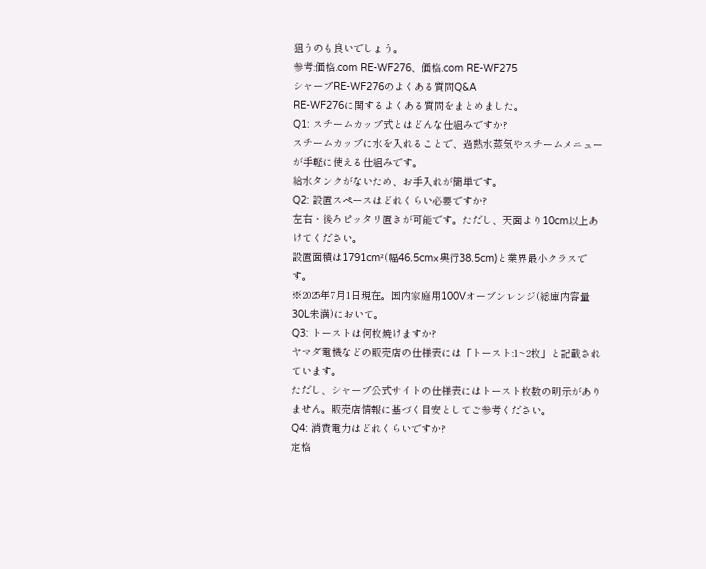狙うのも良いでしょう。
参考:価格.com RE-WF276、価格.com RE-WF275
シャープRE-WF276のよくある質問Q&A
RE-WF276に関するよくある質問をまとめました。
Q1: スチームカップ式とはどんな仕組みですか?
スチームカップに水を入れることで、過熱水蒸気やスチームメニューが手軽に使える仕組みです。
給水タンクがないため、お手入れが簡単です。
Q2: 設置スペースはどれくらい必要ですか?
左右・後ろピッタリ置きが可能です。ただし、天面より10cm以上あけてください。
設置面積は1791cm²(幅46.5cm×奥行38.5cm)と業界最小クラスです。
※2025年7月1日現在。国内家庭用100Vオーブンレンジ(総庫内容量30L未満)において。
Q3: トーストは何枚焼けますか?
ヤマダ電機などの販売店の仕様表には「トースト:1~2枚」と記載されています。
ただし、シャープ公式サイトの仕様表にはトースト枚数の明示がありません。販売店情報に基づく目安としてご参考ください。
Q4: 消費電力はどれくらいですか?
定格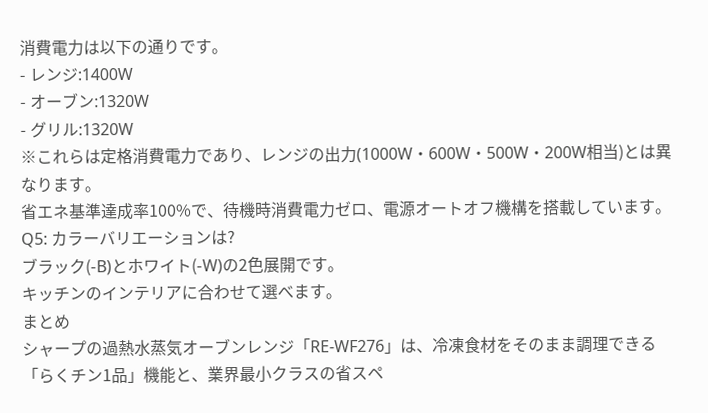消費電力は以下の通りです。
- レンジ:1400W
- オーブン:1320W
- グリル:1320W
※これらは定格消費電力であり、レンジの出力(1000W・600W・500W・200W相当)とは異なります。
省エネ基準達成率100%で、待機時消費電力ゼロ、電源オートオフ機構を搭載しています。
Q5: カラーバリエーションは?
ブラック(-B)とホワイト(-W)の2色展開です。
キッチンのインテリアに合わせて選べます。
まとめ
シャープの過熱水蒸気オーブンレンジ「RE-WF276」は、冷凍食材をそのまま調理できる「らくチン1品」機能と、業界最小クラスの省スペ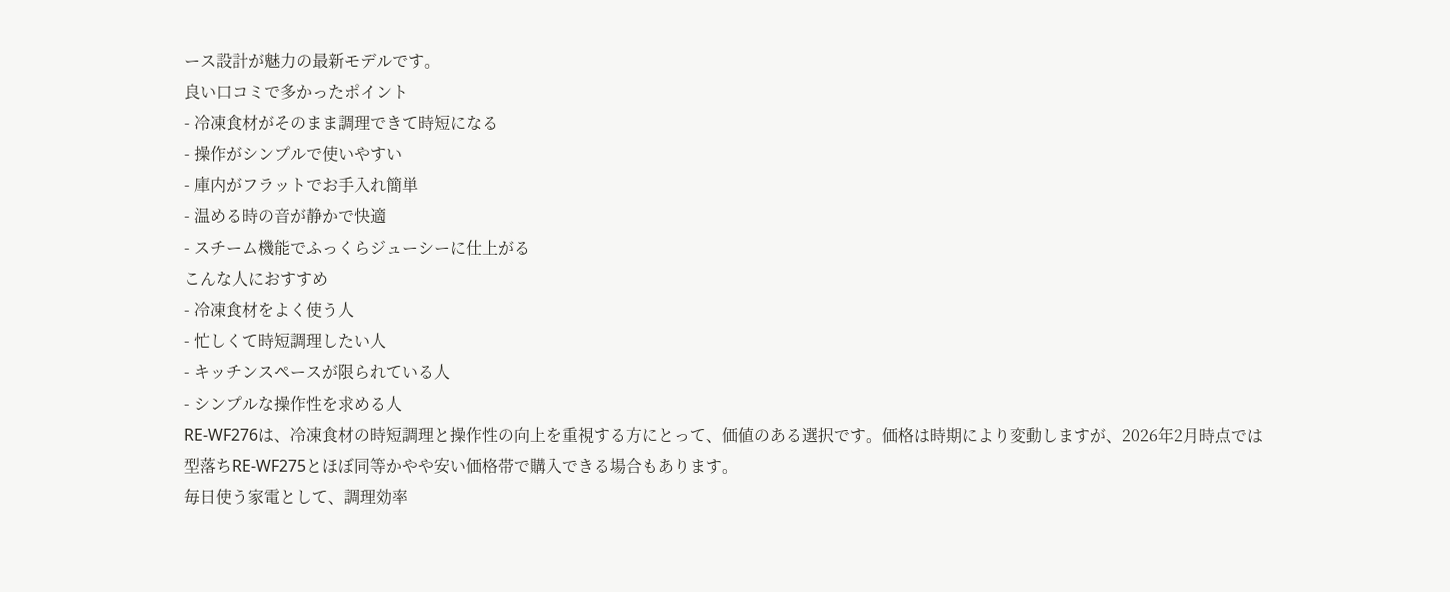ース設計が魅力の最新モデルです。
良い口コミで多かったポイント
- 冷凍食材がそのまま調理できて時短になる
- 操作がシンプルで使いやすい
- 庫内がフラットでお手入れ簡単
- 温める時の音が静かで快適
- スチーム機能でふっくらジューシーに仕上がる
こんな人におすすめ
- 冷凍食材をよく使う人
- 忙しくて時短調理したい人
- キッチンスペースが限られている人
- シンプルな操作性を求める人
RE-WF276は、冷凍食材の時短調理と操作性の向上を重視する方にとって、価値のある選択です。価格は時期により変動しますが、2026年2月時点では型落ちRE-WF275とほぼ同等かやや安い価格帯で購入できる場合もあります。
毎日使う家電として、調理効率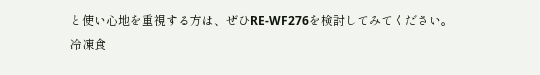と使い心地を重視する方は、ぜひRE-WF276を検討してみてください。
冷凍食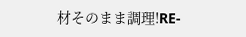材そのまま調理!RE-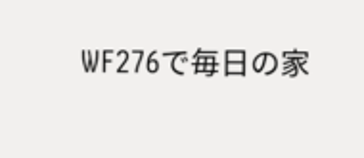WF276で毎日の家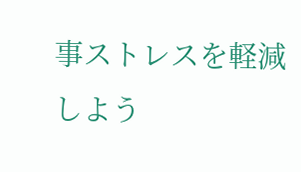事ストレスを軽減しよう